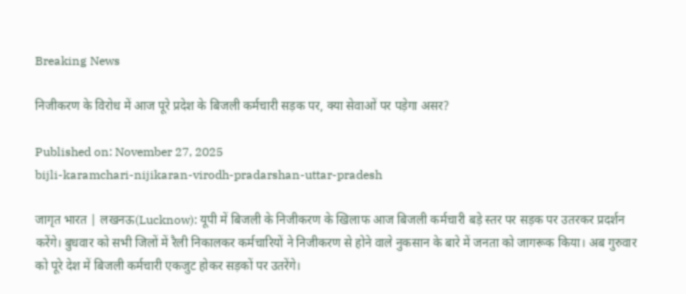Breaking News

निजीकरण के विरोध में आज पूरे प्रदेश के बिजली कर्मचारी सड़क पर, क्या सेवाओं पर पड़ेगा असर?

Published on: November 27, 2025
bijli-karamchari-nijikaran-virodh-pradarshan-uttar-pradesh

जागृत भारत | लखनऊ(Lucknow): यूपी में बिजली के निजीकरण के खिलाफ आज बिजली कर्मचारी बड़े स्तर पर सड़क पर उतरकर प्रदर्शन करेंगे। बुधवार को सभी जिलों में रैली निकालकर कर्मचारियों ने निजीकरण से होने वाले नुकसान के बारे में जनता को जागरूक किया। अब गुरुवार को पूरे देश में बिजली कर्मचारी एकजुट होकर सड़कों पर उतरेंगे।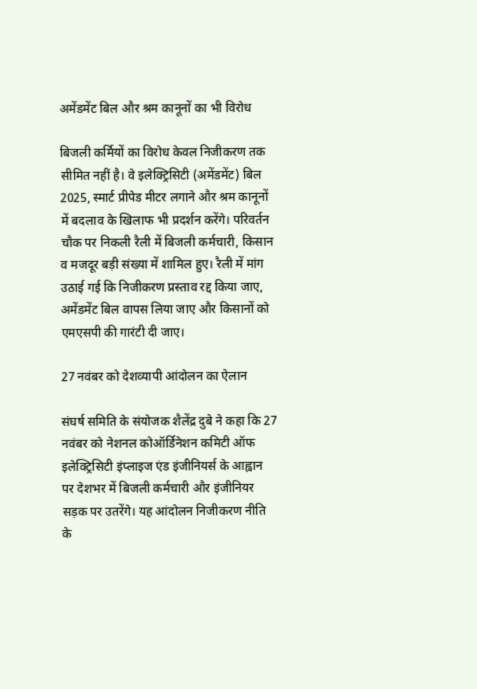अमेंडमेंट बिल और श्रम कानूनों का भी विरोध

बिजली कर्मियों का विरोध केवल निजीकरण तक सीमित नहीं है। वे इलेक्ट्रिसिटी (अमेंडमेंट) बिल 2025, स्मार्ट प्रीपेड मीटर लगाने और श्रम कानूनों में बदलाव के खिलाफ भी प्रदर्शन करेंगे। परिवर्तन चौक पर निकली रैली में बिजली कर्मचारी, किसान व मजदूर बड़ी संख्या में शामिल हुए। रैली में मांग उठाई गई कि निजीकरण प्रस्ताव रद्द किया जाए, अमेंडमेंट बिल वापस लिया जाए और किसानों को एमएसपी की गारंटी दी जाए।

27 नवंबर को देशव्यापी आंदोलन का ऐलान

संघर्ष समिति के संयोजक शैलेंद्र दुबे ने कहा कि 27 नवंबर को नेशनल कोऑर्डिनेशन कमिटी ऑफ इलेक्ट्रिसिटी इंप्लाइज एंड इंजीनियर्स के आह्वान पर देशभर में बिजली कर्मचारी और इंजीनियर सड़क पर उतरेंगे। यह आंदोलन निजीकरण नीति के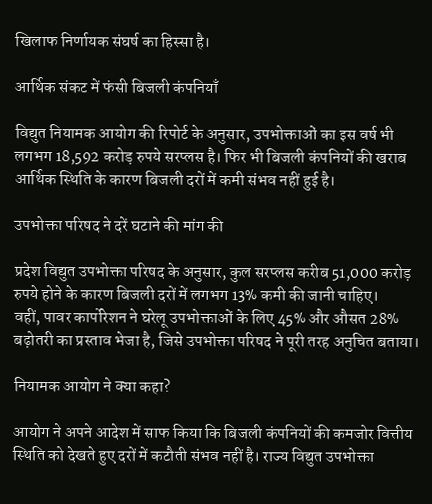खिलाफ निर्णायक संघर्ष का हिस्सा है।

आर्थिक संकट में फंसी बिजली कंपनियाँ

विद्युत नियामक आयोग की रिपोर्ट के अनुसार, उपभोक्ताओं का इस वर्ष भी लगभग 18,592 करोड़ रुपये सरप्लस है। फिर भी बिजली कंपनियों की खराब आर्थिक स्थिति के कारण बिजली दरों में कमी संभव नहीं हुई है।

उपभोक्ता परिषद ने दरें घटाने की मांग की

प्रदेश विद्युत उपभोक्ता परिषद के अनुसार, कुल सरप्लस करीब 51,000 करोड़ रुपये होने के कारण बिजली दरों में लगभग 13% कमी की जानी चाहिए।
वहीं, पावर कार्पोरेशन ने घरेलू उपभोक्ताओं के लिए 45% और औसत 28% बढ़ोतरी का प्रस्ताव भेजा है, जिसे उपभोक्ता परिषद ने पूरी तरह अनुचित बताया।

नियामक आयोग ने क्या कहा?

आयोग ने अपने आदेश में साफ किया कि बिजली कंपनियों की कमजोर वित्तीय स्थिति को देखते हुए दरों में कटौती संभव नहीं है। राज्य विद्युत उपभोक्ता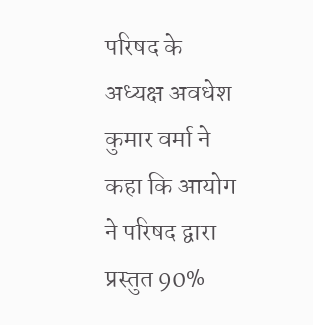परिषद के अध्यक्ष अवधेश कुमार वर्मा ने कहा कि आयोग ने परिषद द्वारा प्रस्तुत 90%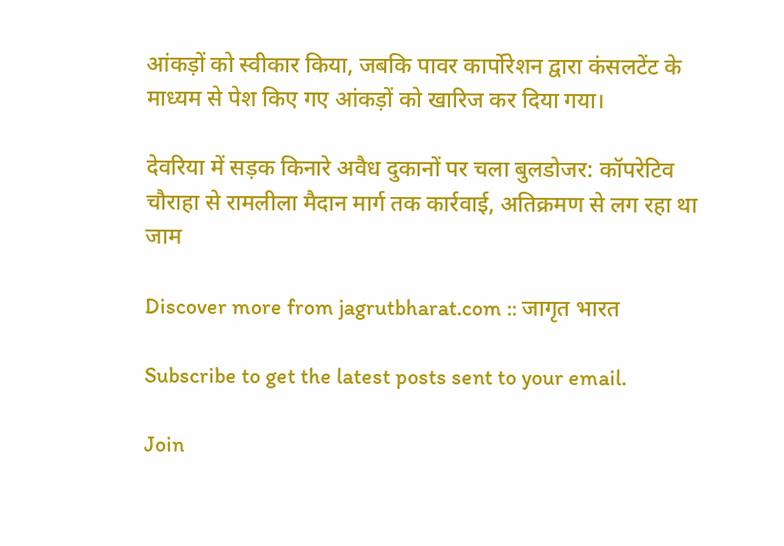आंकड़ों को स्वीकार किया, जबकि पावर कार्पोरेशन द्वारा कंसलटेंट के माध्यम से पेश किए गए आंकड़ों को खारिज कर दिया गया।

देवरिया में सड़क किनारे अवैध दुकानों पर चला बुलडोजर: कॉपरेटिव चौराहा से रामलीला मैदान मार्ग तक कार्रवाई, अतिक्रमण से लग रहा था जाम

Discover more from jagrutbharat.com :: जागृत भारत

Subscribe to get the latest posts sent to your email.

Join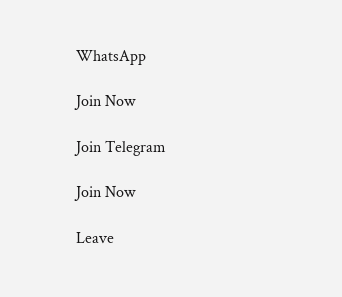WhatsApp

Join Now

Join Telegram

Join Now

Leave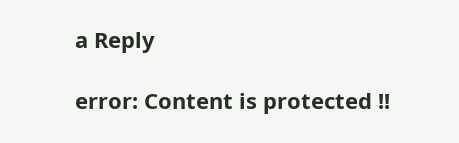a Reply

error: Content is protected !!